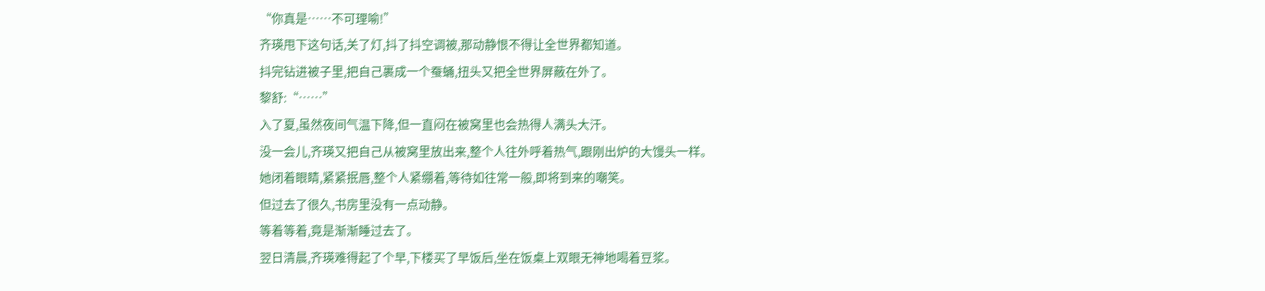“你真是……不可理喻!”
齐瑛甩下这句话,关了灯,抖了抖空调被,那动静恨不得让全世界都知道。
抖完钻进被子里,把自己裹成一个蚕蛹,扭头又把全世界屏蔽在外了。
黎舒:“……”
入了夏,虽然夜间气温下降,但一直闷在被窝里也会热得人满头大汗。
没一会儿,齐瑛又把自己从被窝里放出来,整个人往外呼着热气,跟刚出炉的大馒头一样。
她闭着眼睛,紧紧抿唇,整个人紧绷着,等待如往常一般,即将到来的嘲笑。
但过去了很久,书房里没有一点动静。
等着等着,竟是渐渐睡过去了。
翌日清晨,齐瑛难得起了个早,下楼买了早饭后,坐在饭桌上双眼无神地喝着豆浆。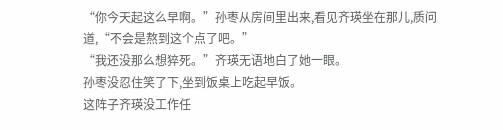“你今天起这么早啊。”孙枣从房间里出来,看见齐瑛坐在那儿,质问道,“不会是熬到这个点了吧。”
“我还没那么想猝死。”齐瑛无语地白了她一眼。
孙枣没忍住笑了下,坐到饭桌上吃起早饭。
这阵子齐瑛没工作任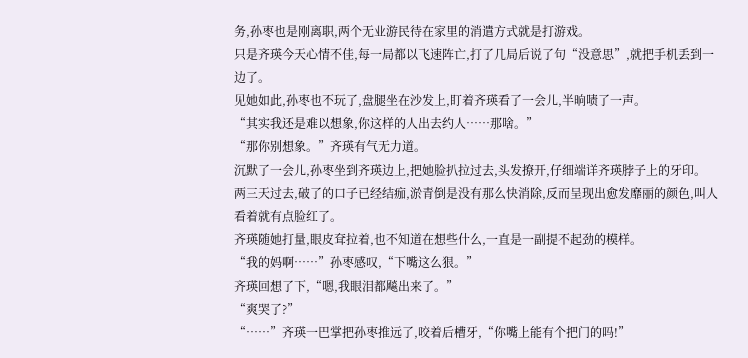务,孙枣也是刚离职,两个无业游民待在家里的消遣方式就是打游戏。
只是齐瑛今天心情不佳,每一局都以飞速阵亡,打了几局后说了句“没意思”,就把手机丢到一边了。
见她如此,孙枣也不玩了,盘腿坐在沙发上,盯着齐瑛看了一会儿,半晌啧了一声。
“其实我还是难以想象,你这样的人出去约人……那啥。”
“那你别想象。”齐瑛有气无力道。
沉默了一会儿,孙枣坐到齐瑛边上,把她脸扒拉过去,头发撩开,仔细端详齐瑛脖子上的牙印。
两三天过去,破了的口子已经结痂,淤青倒是没有那么快消除,反而呈现出愈发靡丽的颜色,叫人看着就有点脸红了。
齐瑛随她打量,眼皮耷拉着,也不知道在想些什么,一直是一副提不起劲的模样。
“我的妈啊……”孙枣感叹,“下嘴这么狠。”
齐瑛回想了下,“嗯,我眼泪都飚出来了。”
“爽哭了?”
“……”齐瑛一巴掌把孙枣推远了,咬着后槽牙,“你嘴上能有个把门的吗!”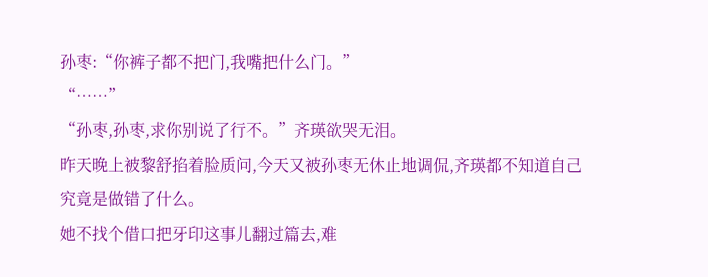孙枣:“你裤子都不把门,我嘴把什么门。”
“……”
“孙枣,孙枣,求你别说了行不。”齐瑛欲哭无泪。
昨天晚上被黎舒掐着脸质问,今天又被孙枣无休止地调侃,齐瑛都不知道自己究竟是做错了什么。
她不找个借口把牙印这事儿翻过篇去,难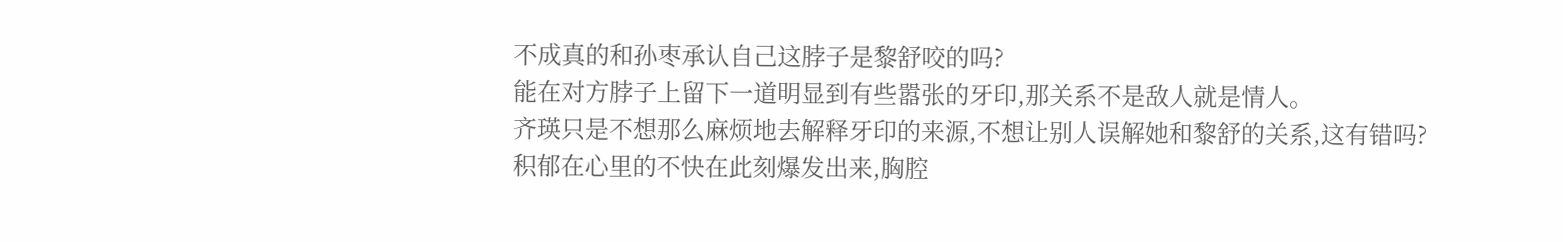不成真的和孙枣承认自己这脖子是黎舒咬的吗?
能在对方脖子上留下一道明显到有些嚣张的牙印,那关系不是敌人就是情人。
齐瑛只是不想那么麻烦地去解释牙印的来源,不想让别人误解她和黎舒的关系,这有错吗?
积郁在心里的不快在此刻爆发出来,胸腔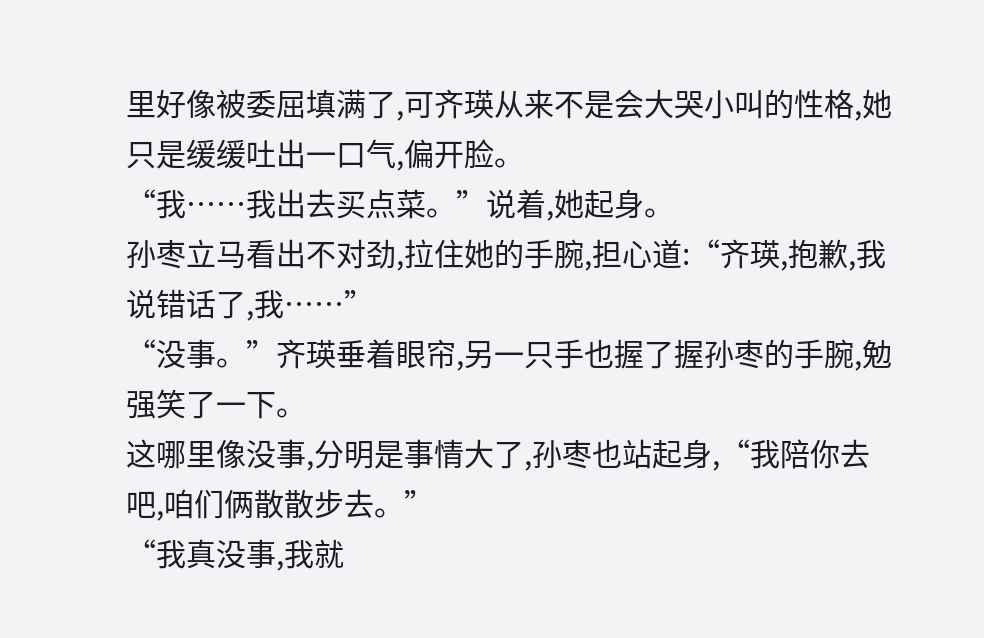里好像被委屈填满了,可齐瑛从来不是会大哭小叫的性格,她只是缓缓吐出一口气,偏开脸。
“我……我出去买点菜。”说着,她起身。
孙枣立马看出不对劲,拉住她的手腕,担心道:“齐瑛,抱歉,我说错话了,我……”
“没事。”齐瑛垂着眼帘,另一只手也握了握孙枣的手腕,勉强笑了一下。
这哪里像没事,分明是事情大了,孙枣也站起身,“我陪你去吧,咱们俩散散步去。”
“我真没事,我就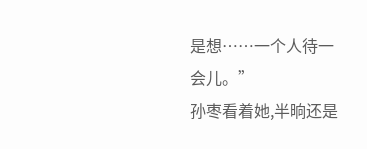是想……一个人待一会儿。”
孙枣看着她,半晌还是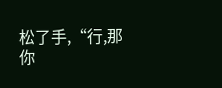松了手,“行,那你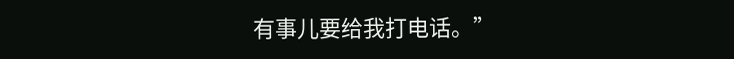有事儿要给我打电话。”